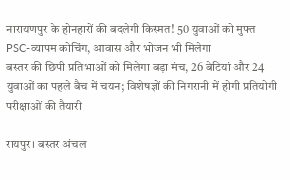नारायणपुर के होनहारों की बदलेगी किस्मत! 50 युवाओं को मुफ्त PSC-व्यापम कोचिंग, आवास और भोजन भी मिलेगा
बस्तर की छिपी प्रतिभाओं को मिलेगा बड़ा मंच, 26 बेटियां और 24 युवाओं का पहले बैच में चयन; विशेषज्ञों की निगरानी में होगी प्रतियोगी परीक्षाओं की तैयारी

रायपुर। बस्तर अंचल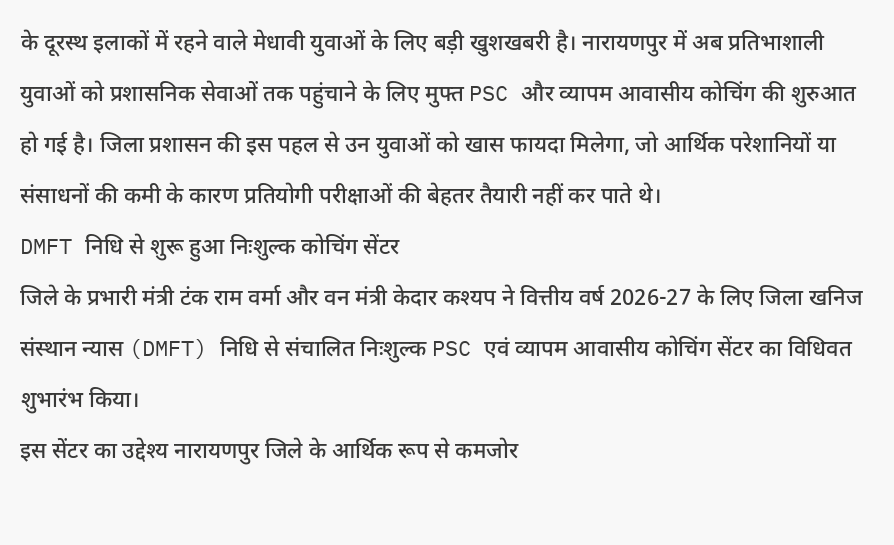के दूरस्थ इलाकों में रहने वाले मेधावी युवाओं के लिए बड़ी खुशखबरी है। नारायणपुर में अब प्रतिभाशाली युवाओं को प्रशासनिक सेवाओं तक पहुंचाने के लिए मुफ्त PSC और व्यापम आवासीय कोचिंग की शुरुआत हो गई है। जिला प्रशासन की इस पहल से उन युवाओं को खास फायदा मिलेगा, जो आर्थिक परेशानियों या संसाधनों की कमी के कारण प्रतियोगी परीक्षाओं की बेहतर तैयारी नहीं कर पाते थे।
DMFT निधि से शुरू हुआ निःशुल्क कोचिंग सेंटर
जिले के प्रभारी मंत्री टंक राम वर्मा और वन मंत्री केदार कश्यप ने वित्तीय वर्ष 2026-27 के लिए जिला खनिज संस्थान न्यास (DMFT) निधि से संचालित निःशुल्क PSC एवं व्यापम आवासीय कोचिंग सेंटर का विधिवत शुभारंभ किया।
इस सेंटर का उद्देश्य नारायणपुर जिले के आर्थिक रूप से कमजोर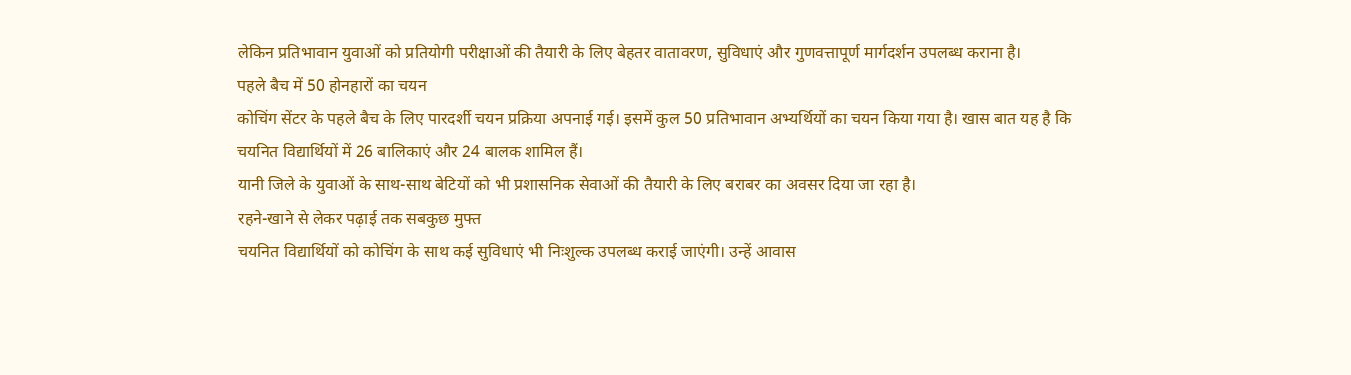लेकिन प्रतिभावान युवाओं को प्रतियोगी परीक्षाओं की तैयारी के लिए बेहतर वातावरण, सुविधाएं और गुणवत्तापूर्ण मार्गदर्शन उपलब्ध कराना है।
पहले बैच में 50 होनहारों का चयन
कोचिंग सेंटर के पहले बैच के लिए पारदर्शी चयन प्रक्रिया अपनाई गई। इसमें कुल 50 प्रतिभावान अभ्यर्थियों का चयन किया गया है। खास बात यह है कि चयनित विद्यार्थियों में 26 बालिकाएं और 24 बालक शामिल हैं।
यानी जिले के युवाओं के साथ-साथ बेटियों को भी प्रशासनिक सेवाओं की तैयारी के लिए बराबर का अवसर दिया जा रहा है।
रहने-खाने से लेकर पढ़ाई तक सबकुछ मुफ्त
चयनित विद्यार्थियों को कोचिंग के साथ कई सुविधाएं भी निःशुल्क उपलब्ध कराई जाएंगी। उन्हें आवास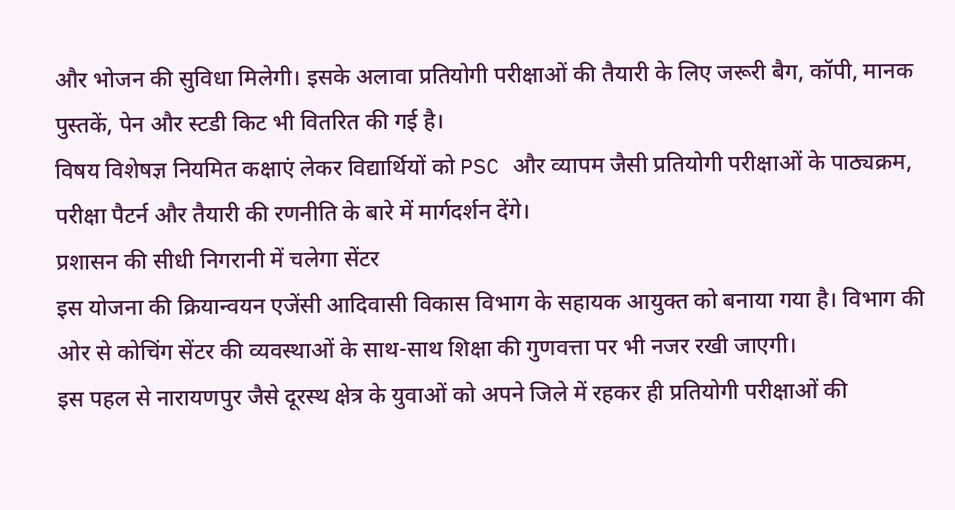और भोजन की सुविधा मिलेगी। इसके अलावा प्रतियोगी परीक्षाओं की तैयारी के लिए जरूरी बैग, कॉपी, मानक पुस्तकें, पेन और स्टडी किट भी वितरित की गई है।
विषय विशेषज्ञ नियमित कक्षाएं लेकर विद्यार्थियों को PSC और व्यापम जैसी प्रतियोगी परीक्षाओं के पाठ्यक्रम, परीक्षा पैटर्न और तैयारी की रणनीति के बारे में मार्गदर्शन देंगे।
प्रशासन की सीधी निगरानी में चलेगा सेंटर
इस योजना की क्रियान्वयन एजेंसी आदिवासी विकास विभाग के सहायक आयुक्त को बनाया गया है। विभाग की ओर से कोचिंग सेंटर की व्यवस्थाओं के साथ-साथ शिक्षा की गुणवत्ता पर भी नजर रखी जाएगी।
इस पहल से नारायणपुर जैसे दूरस्थ क्षेत्र के युवाओं को अपने जिले में रहकर ही प्रतियोगी परीक्षाओं की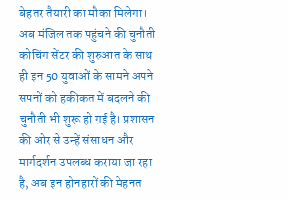बेहतर तैयारी का मौका मिलेगा।
अब मंजिल तक पहुंचने की चुनौती
कोचिंग सेंटर की शुरुआत के साथ ही इन 50 युवाओं के सामने अपने सपनों को हकीकत में बदलने की चुनौती भी शुरू हो गई है। प्रशासन की ओर से उन्हें संसाधन और मार्गदर्शन उपलब्ध कराया जा रहा है, अब इन होनहारों की मेहनत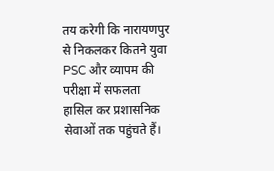तय करेगी कि नारायणपुर से निकलकर कितने युवा PSC और व्यापम की परीक्षा में सफलता हासिल कर प्रशासनिक सेवाओं तक पहुंचते हैं।